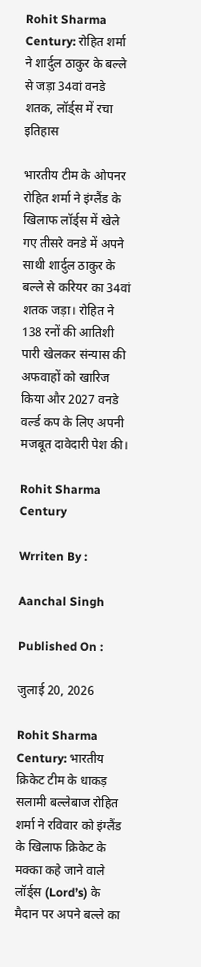Rohit Sharma Century: रोहित शर्मा ने शार्दुल ठाकुर के बल्ले से जड़ा 34वां वनडे शतक, लॉर्ड्स में रचा इतिहास

भारतीय टीम के ओपनर रोहित शर्मा ने इंग्लैंड के खिलाफ लॉर्ड्स में खेले गए तीसरे वनडे में अपने साथी शार्दुल ठाकुर के बल्ले से करियर का 34वां शतक जड़ा। रोहित ने 138 रनों की आतिशी पारी खेलकर संन्यास की अफवाहों को खारिज किया और 2027 वनडे वर्ल्ड कप के लिए अपनी मजबूत दावेदारी पेश की।

Rohit Sharma Century

Wrriten By :

Aanchal Singh

Published On :

जुलाई 20, 2026

Rohit Sharma Century: भारतीय क्रिकेट टीम के धाकड़ सलामी बल्लेबाज रोहित शर्मा ने रविवार को इंग्लैंड के खिलाफ क्रिकेट के मक्का कहे जाने वाले लॉर्ड्स (Lord’s) के मैदान पर अपने बल्ले का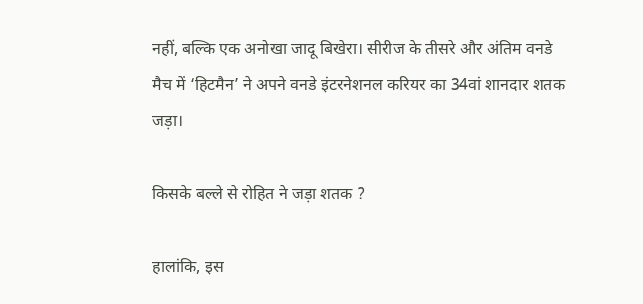नहीं, बल्कि एक अनोखा जादू बिखेरा। सीरीज के तीसरे और अंतिम वनडे मैच में ‘हिटमैन’ ने अपने वनडे इंटरनेशनल करियर का 34वां शानदार शतक जड़ा।

किसके बल्ले से रोहित ने जड़ा शतक ?

हालांकि, इस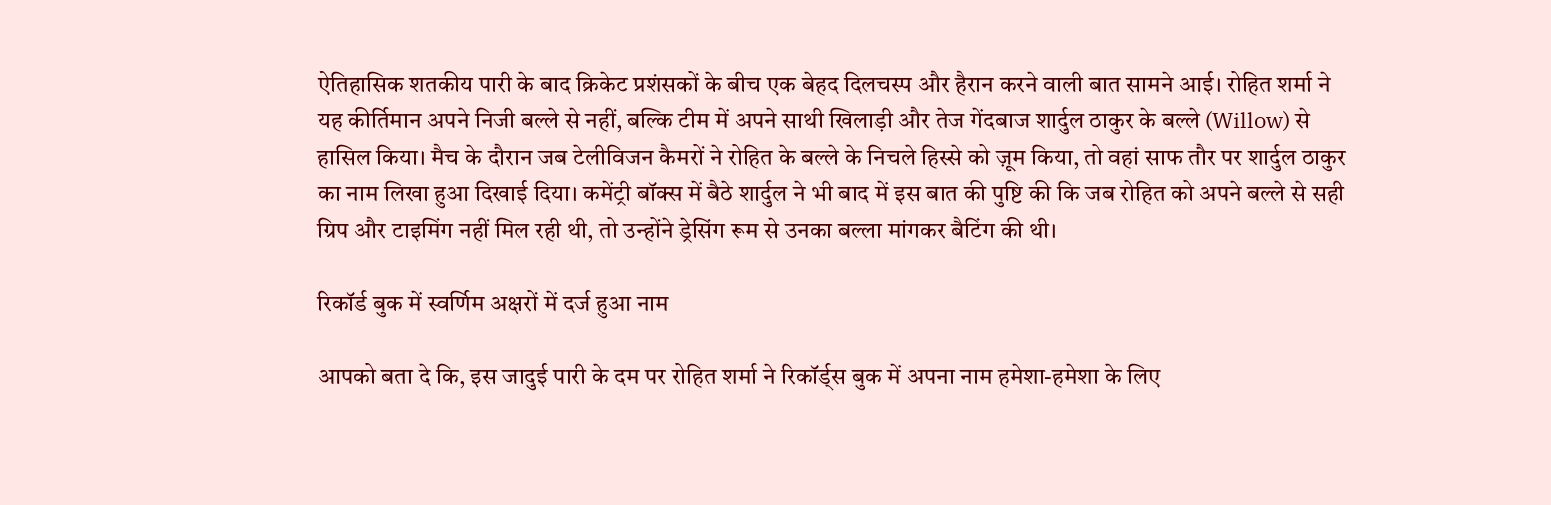ऐतिहासिक शतकीय पारी के बाद क्रिकेट प्रशंसकों के बीच एक बेहद दिलचस्प और हैरान करने वाली बात सामने आई। रोहित शर्मा ने यह कीर्तिमान अपने निजी बल्ले से नहीं, बल्कि टीम में अपने साथी खिलाड़ी और तेज गेंदबाज शार्दुल ठाकुर के बल्ले (Willow) से हासिल किया। मैच के दौरान जब टेलीविजन कैमरों ने रोहित के बल्ले के निचले हिस्से को ज़ूम किया, तो वहां साफ तौर पर शार्दुल ठाकुर का नाम लिखा हुआ दिखाई दिया। कमेंट्री बॉक्स में बैठे शार्दुल ने भी बाद में इस बात की पुष्टि की कि जब रोहित को अपने बल्ले से सही ग्रिप और टाइमिंग नहीं मिल रही थी, तो उन्होंने ड्रेसिंग रूम से उनका बल्ला मांगकर बैटिंग की थी।

रिकॉर्ड बुक में स्वर्णिम अक्षरों में दर्ज हुआ नाम

आपको बता दे कि, इस जादुई पारी के दम पर रोहित शर्मा ने रिकॉर्ड्स बुक में अपना नाम हमेशा-हमेशा के लिए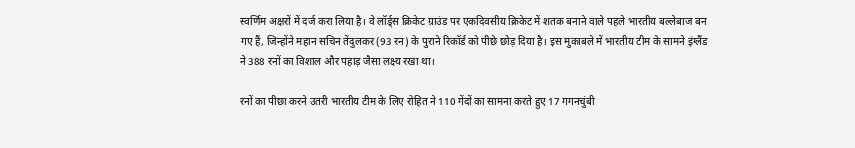स्वर्णिम अक्षरों में दर्ज करा लिया है। वे लॉर्ड्स क्रिकेट ग्राउंड पर एकदिवसीय क्रिकेट में शतक बनाने वाले पहले भारतीय बल्लेबाज बन गए हैं, जिन्होंने महान सचिन तेंदुलकर (93 रन) के पुराने रिकॉर्ड को पीछे छोड़ दिया है। इस मुकाबले में भारतीय टीम के सामने इंग्लैंड ने 388 रनों का विशाल और पहाड़ जैसा लक्ष्य रखा था।

रनों का पीछा करने उतरी भारतीय टीम के लिए रोहित ने 110 गेंदों का सामना करते हुए 17 गगनचुंबी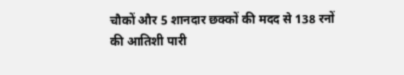चौकों और 5 शानदार छक्कों की मदद से 138 रनों की आतिशी पारी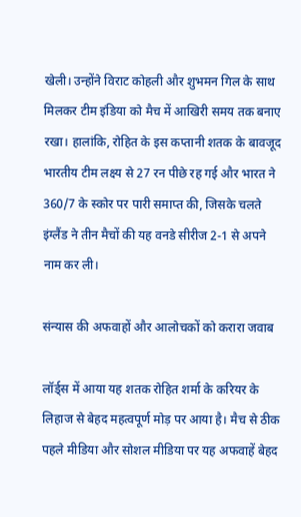खेली। उन्होंने विराट कोहली और शुभमन गिल के साथ मिलकर टीम इंडिया को मैच में आखिरी समय तक बनाए रखा। हालांकि, रोहित के इस कप्तानी शतक के बावजूद भारतीय टीम लक्ष्य से 27 रन पीछे रह गई और भारत ने 360/7 के स्कोर पर पारी समाप्त की, जिसके चलते इंग्लैंड ने तीन मैचों की यह वनडे सीरीज 2-1 से अपने नाम कर ली।

संन्यास की अफवाहों और आलोचकों को करारा जवाब

लॉर्ड्स में आया यह शतक रोहित शर्मा के करियर के लिहाज से बेहद महत्वपूर्ण मोड़ पर आया है। मैच से ठीक पहले मीडिया और सोशल मीडिया पर यह अफवाहें बेहद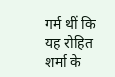गर्म थीं कि यह रोहित शर्मा के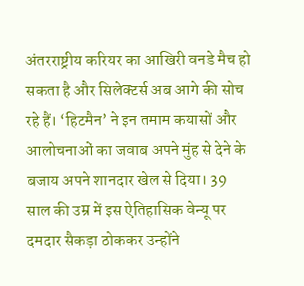अंतरराष्ट्रीय करियर का आखिरी वनडे मैच हो सकता है और सिलेक्टर्स अब आगे की सोच रहे हैं। ‘हिटमैन’ ने इन तमाम कयासों और आलोचनाओं का जवाब अपने मुंह से देने के बजाय अपने शानदार खेल से दिया। 39 साल की उम्र में इस ऐतिहासिक वेन्यू पर दमदार सैकड़ा ठोककर उन्होंने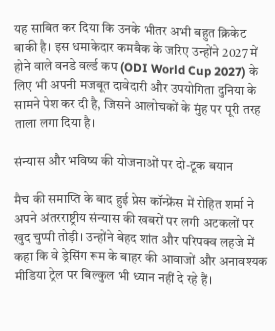यह साबित कर दिया कि उनके भीतर अभी बहुत क्रिकेट बाकी है। इस धमाकेदार कमबैक के जरिए उन्होंने 2027 में होने वाले वनडे वर्ल्ड कप (ODI World Cup 2027) के लिए भी अपनी मजबूत दावेदारी और उपयोगिता दुनिया के सामने पेश कर दी है, जिसने आलोचकों के मुंह पर पूरी तरह ताला लगा दिया है।

संन्यास और भविष्य की योजनाओं पर दो-टूक बयान

मैच की समाप्ति के बाद हुई प्रेस कॉन्फ्रेंस में रोहित शर्मा ने अपने अंतरराष्ट्रीय संन्यास की खबरों पर लगी अटकलों पर खुद चुप्पी तोड़ी। उन्होंने बेहद शांत और परिपक्व लहजे में कहा कि वे ड्रेसिंग रूम के बाहर की आवाजों और अनावश्यक मीडिया ट्रेल पर बिल्कुल भी ध्यान नहीं दे रहे हैं।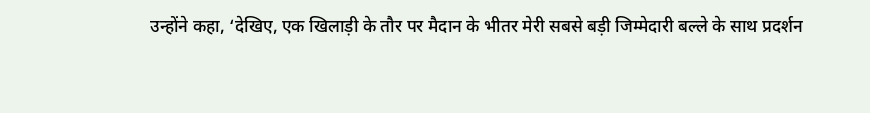उन्होंने कहा, ‘देखिए, एक खिलाड़ी के तौर पर मैदान के भीतर मेरी सबसे बड़ी जिम्मेदारी बल्ले के साथ प्रदर्शन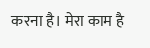करना है। मेरा काम है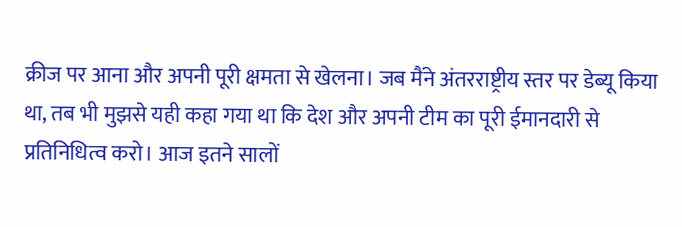क्रीज पर आना और अपनी पूरी क्षमता से खेलना। जब मैंने अंतरराष्ट्रीय स्तर पर डेब्यू किया था, तब भी मुझसे यही कहा गया था कि देश और अपनी टीम का पूरी ईमानदारी से प्रतिनिधित्व करो। आज इतने सालों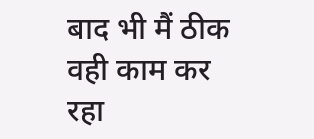बाद भी मैं ठीक वही काम कर रहा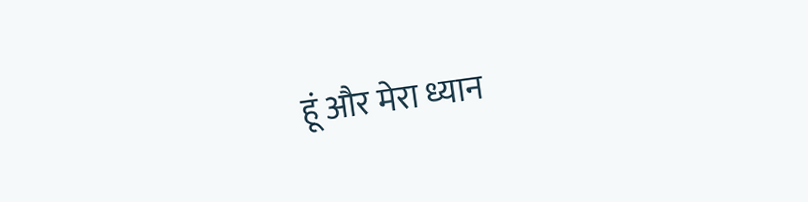हूं और मेरा ध्यान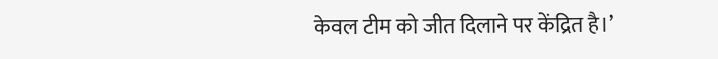केवल टीम को जीत दिलाने पर केंद्रित है।’